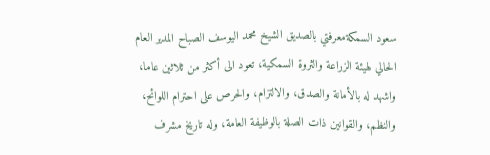سعود السمكةمعرفتي بالصديق الشيخ محمد اليوسف الصباح المدير العام الحالي لهيئة الزراعة والثروة السمكية، تعود الى أكثر من ثلاثين عاما، واشهد له بالأمانة والصدق، والالتزام، والحرص على احترام اللوائح، والنظم، والقوانين ذات الصلة بالوظيفة العامة، وله تاريخ مشرف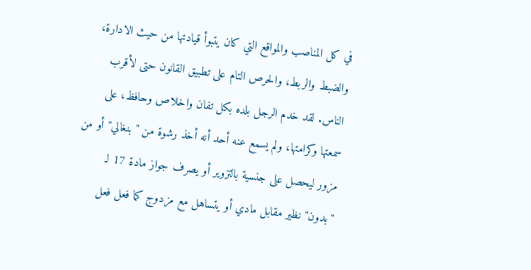في كل المناصب والمواقع التي كان يتبوأ قيادتها من حيث الادارة، والضبط والربط، والحرص التام على تطبيق القانون حتى لأقرب الناس. لقد خدم الرجل بلده بكل تفان واخلاص وحافظ، على سمعتها وكرامتها، ولم يسمع عنه أحد أنه أخذ رشوة من "بنغالي" أو من مزور ليحصل على جنسية بالتزوير أو يصرف جواز مادة 17 لـ "بدون" نظير مقابل مادي أو يتساهل مع مزدوج كما فعل فعل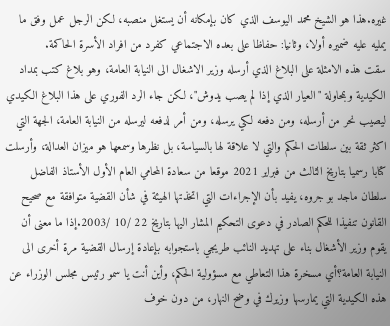غيره.هذا هو الشيخ محمد اليوسف الذي كان بإمكانه أن يستغل منصبه، لكن الرجل عمل وفق ما يمليه عليه ضميره أولا، وثانيا: حفاظا على بعده الاجتماعي كفرد من افراد الأسرة الحاكمة.
سقت هذه الامثلة على البلاغ الذي أرسله وزير الاشغال الى النيابة العامة، وهو بلاغ كتب بمداد الكيدية وبمحاولة "العيار الذي إذا لم يصب يدوش"، لكن جاء الرد الفوري على هذا البلاغ الكيدي ليصيب نحر من أرسله، ومن دفعه لكي يرسله، ومن أمر لدفعه ليرسله من النيابة العامة، الجهة التي اكثر ثقة بين سلطات الحكم والتي لا علاقة لها بالسياسة، بل نظرها وسمعها هو ميزان العدالة، وأرسلت كتابا رسميا بتاريخ الثالث من فبراير 2021 موقعا من سعادة المحامي العام الأول الأستاذ الفاضل سلطان ماجد بو جروه، يفيد بأن الإجراءات التي اتخذتها الهيئة في شأن القضية متوافقة مع صحيح القانون تنفيذا للحكم الصادر في دعوى التحكيم المشار اليها بتاريخ 22 /10 /2003.إذا ما معنى أن يقوم وزير الأشغال بناء على تهديد النائب طريجي باستجوابه بإعادة إرسال القضية مرة أخرى الى النيابة العامة؟أي مسخرة هذا التعاطي مع مسؤولية الحكم، وأين أنت يا سمو رئيس مجلس الوزراء عن هذه الكيدية التي يمارسها وزيرك في وضح النهار، من دون خوف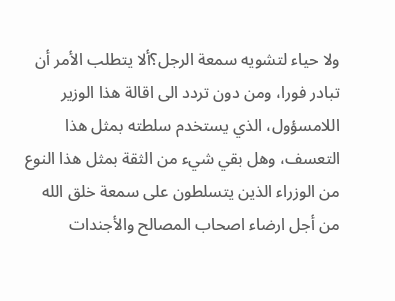ولا حياء لتشويه سمعة الرجل؟ألا يتطلب الأمر أن تبادر فورا، ومن دون تردد الى اقالة هذا الوزير اللامسؤول، الذي يستخدم سلطته بمثل هذا التعسف، وهل بقي شيء من الثقة بمثل هذا النوع من الوزراء الذين يتسلطون على سمعة خلق الله من أجل ارضاء اصحاب المصالح والأجندات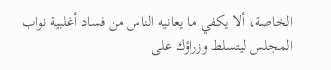الخاصة، ألا يكفي ما يعانيه الناس من فساد أغلبية نواب المجلس ليتسلط وزراؤك على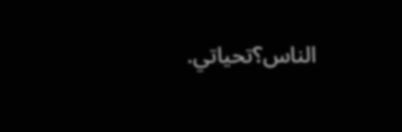الناس؟تحياتي.